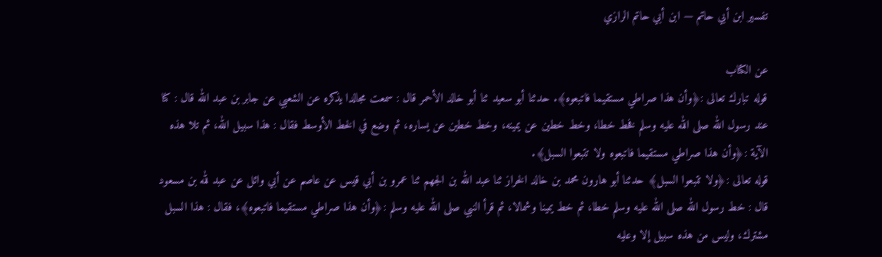تفسير ابن أبي حاتم — ابن أبي حاتم الرازي

عن الكتاب
قوله تبارك تعالى :﴿وأن هذا صراطي مستقيما فاتبعوه﴾. حدثنا أبو سعيد ثنا أبو خالد الأحمر قال : سمعت مجالدا يذكره عن الشعبي عن جابر بن عبد الله قال : كنا عند رسول الله صلى الله عليه وسلم فخط خطا، وخط خطين عن يمينه، وخط خطين عن يساره، ثم وضع في الخط الأوسط فقال : هذا سبيل الله، ثم تلا هذه الآية :﴿وأن هذا صراطي مستقيما فاتبعوه ولا تتبعوا السبل﴾.
قوله تعالى :﴿ولا تتبعوا السبل﴾ حدثنا أبو هارون محمد بن خالد الخراز ثنا عبد الله بن الجهم ثنا عمرو بن أبي قيس عن عاصم عن أبي وائل عن عبد لله بن مسعود قال : خط رسول الله صلى الله عليه وسلم خطا، ثم خط يمينا وشمالا، ثم قرأ النبي صلى الله عليه وسلم :﴿وأن هذا صراطي مستقيما فاتبعوه﴾، فقال : هذا السبل مشترك، وليس من هذه سبيل إلا وعليه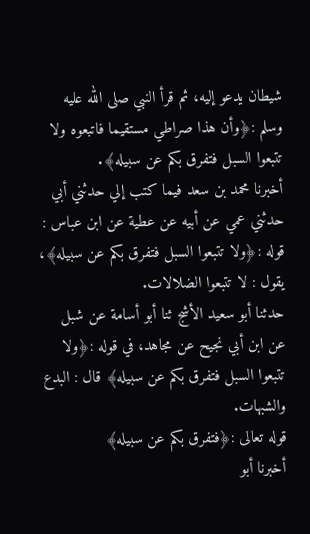شيطان يدعو إليه، ثم قرأ النبي صلى الله عليه وسلم :﴿وأن هذا صراطي مستقيما فاتبعوه ولا تتبعوا السبل فتفرق بكم عن سبيله﴾.
أخبرنا محمد بن سعد فيما كتب إلي حدثني أبي حدثني عمي عن أبيه عن عطية عن ابن عباس : قوله :﴿ولا تتبعوا السبل فتفرق بكم عن سبيله﴾، يقول : لا تتبعوا الضلالات.
حدثنا أبو سعيد الأشج ثنا أبو أسامة عن شبل عن ابن أبي نجيح عن مجاهد، في قوله :﴿ولا تتبعوا السبل فتفرق بكم عن سبيله﴾ قال : البدع والشبهات.
قوله تعالى :﴿فتفرق بكم عن سبيله﴾
أخبرنا أبو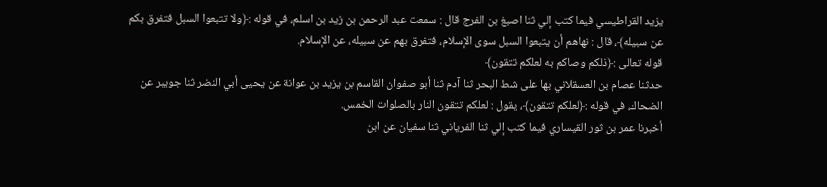يزيد القراطيسي فيما كتب إلي ثنا اصبغ بن الفرج قال : سمعت عبد الرحمن بن زيد بن اسلم، في قوله :﴿ولا تتبعوا السبل فتفرق بكم عن سبيله﴾، قال : نهاهم أن يتبعوا السبل سوى الإسلام، فتفرق بهم عن سبيله، عن الإسلام.
قوله تعالى :﴿ذلكم وصاكم به لعلكم تتقون﴾
حدثنا عصام بن العسقلاني بها على شط البحر ثنا آدم ثنا أبو صفوان القاسم بن يزيد بن عوانة عن يحيى أبي النضر ثنا جويبر عن الضحاك، في قوله :﴿لعلكم تتقون﴾، يقول : لعلكم تتقون النار بالصلوات الخمس.
أخبرنا عمر بن ثور القيساري فيما كتب إلي ثنا الفرياني ثنا سفيان عن ابن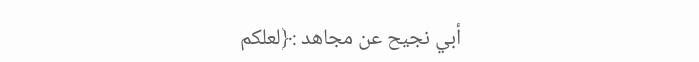أبي نجيح عن مجاهد :﴿لعلكم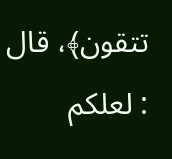تتقون﴾، قال : لعلكم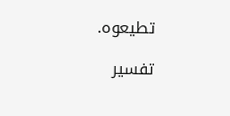تطيعوه.

تفسير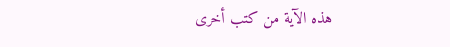هذه الآية من كتب أخرى